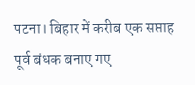पटना। बिहार में करीब एक सप्ताह पूर्व बंधक बनाए गए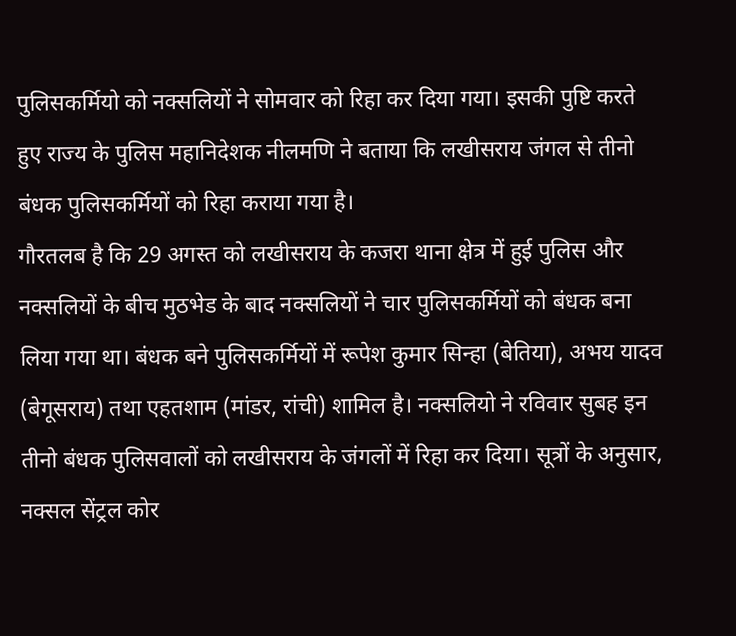पुलिसकर्मियो को नक्सलियों ने सोमवार को रिहा कर दिया गया। इसकी पुष्टि करते हुए राज्य के पुलिस महानिदेशक नीलमणि ने बताया कि लखीसराय जंगल से तीनो बंधक पुलिसकर्मियों को रिहा कराया गया है।
गौरतलब है कि 29 अगस्त को लखीसराय के कजरा थाना क्षेत्र में हुई पुलिस और नक्सलियों के बीच मुठभेड के बाद नक्सलियों ने चार पुलिसकर्मियों को बंधक बना लिया गया था। बंधक बने पुलिसकर्मियों में रूपेश कुमार सिन्हा (बेतिया), अभय यादव (बेगूसराय) तथा एहतशाम (मांडर, रांची) शामिल है। नक्सलियो ने रविवार सुबह इन तीनो बंधक पुलिसवालों को लखीसराय के जंगलों में रिहा कर दिया। सूत्रों के अनुसार, नक्सल सेंट्रल कोर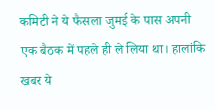कमिटी ने ये फैसला जुमई के पास अपनी एक बैठक में पहले ही ले लिया था। हालांकि खबर ये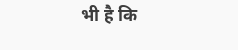भी है कि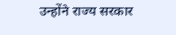उन्होंने राज्य सरकार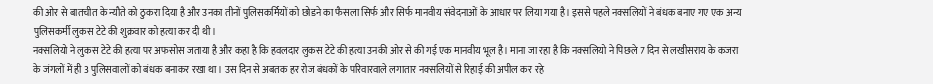की ओर से बातचीत के न्यौते को ठुकरा दिया है और उनका तीनों पुलिसकर्मियों को छोडने का फैसला सिर्फ और सिर्फ मानवीय संवेदनाओं के आधार पर लिया गया है। इससे पहले नक्सलियों ने बंधक बनाए गए एक अन्य पुलिसकर्मी लुकस टेटे की शुक्रवार को हत्या कर दी थी।
नक्सलियो ने लुकस टेटे की हत्या पर अफसोस जताया है और कहा है कि हवलदार लुकस टेटे की हत्या उनकी ओर से की गई एक मानवीय भूल है। माना जा रहा है कि नक्सलियो ने पिछले 7 दिन से लखीसराय के कजरा के जंगलों में ही 3 पुलिसवालों को बंधक बनाकर रखा था। उस दिन से अबतक हर रोज बंधकों के परिवारवाले लगातार नक्सलियों से रिहाई की अपील कर रहे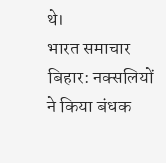थे।
भारत समाचार
बिहार: नक्सलियों ने किया बंधक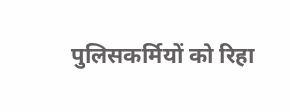पुलिसकर्मियों को रिहा